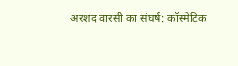अरशद वारसी का संघर्ष: कॉस्मेटिक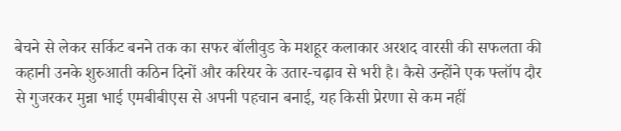बेचने से लेकर सर्किट बनने तक का सफर बॉलीवुड के मशहूर कलाकार अरशद वारसी की सफलता की कहानी उनके शुरुआती कठिन दिनों और करियर के उतार-चढ़ाव से भरी है। कैसे उन्होंने एक फ्लॉप दौर से गुजरकर मुन्ना भाई एमबीबीएस से अपनी पहचान बनाई, यह किसी प्रेरणा से कम नहीं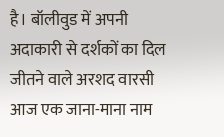है। बॉलीवुड में अपनी अदाकारी से दर्शकों का दिल जीतने वाले अरशद वारसी आज एक जाना-माना नाम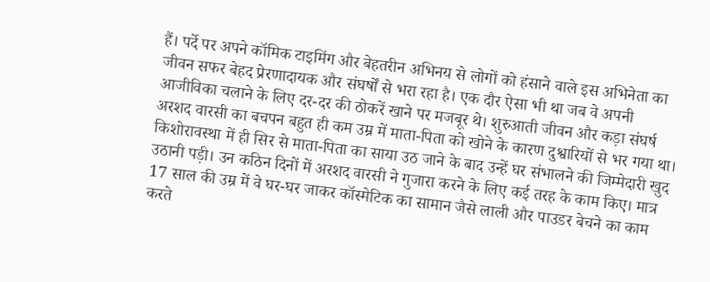हैं। पर्दे पर अपने कॉमिक टाइमिंग और बेहतरीन अभिनय से लोगों को हंसाने वाले इस अभिनेता का जीवन सफर बेहद प्रेरणादायक और संघर्षों से भरा रहा है। एक दौर ऐसा भी था जब वे अपनी आजीविका चलाने के लिए दर-दर की ठोकरें खाने पर मजबूर थे। शुरुआती जीवन और कड़ा संघर्ष अरशद वारसी का बचपन बहुत ही कम उम्र में माता-पिता को खोने के कारण दुश्वारियों से भर गया था। किशोरावस्था में ही सिर से माता-पिता का साया उठ जाने के बाद उन्हें घर संभालने की जिम्मेदारी खुद उठानी पड़ी। उन कठिन दिनों में अरशद वारसी ने गुजारा करने के लिए कई तरह के काम किए। मात्र 17 साल की उम्र में वे घर-घर जाकर कॉस्मेटिक का सामान जैसे लाली और पाउडर बेचने का काम करते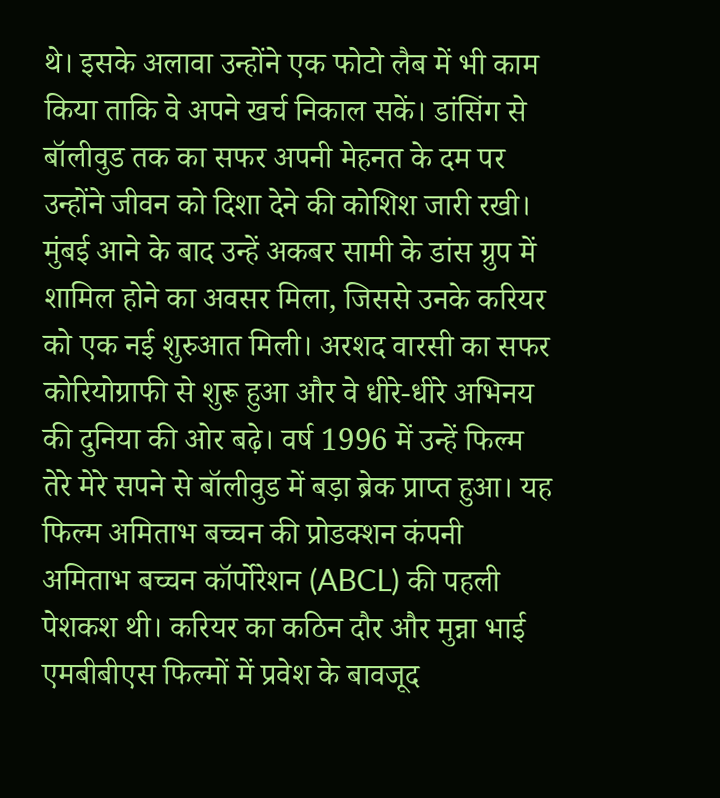थे। इसके अलावा उन्होंने एक फोटो लैब में भी काम किया ताकि वे अपने खर्च निकाल सकें। डांसिंग से बॉलीवुड तक का सफर अपनी मेहनत के दम पर उन्होंने जीवन को दिशा देने की कोशिश जारी रखी। मुंबई आने के बाद उन्हें अकबर सामी के डांस ग्रुप में शामिल होने का अवसर मिला, जिससे उनके करियर को एक नई शुरुआत मिली। अरशद वारसी का सफर कोरियोग्राफी से शुरू हुआ और वे धीरे-धीरे अभिनय की दुनिया की ओर बढ़े। वर्ष 1996 में उन्हें फिल्म तेरे मेरे सपने से बॉलीवुड में बड़ा ब्रेक प्राप्त हुआ। यह फिल्म अमिताभ बच्चन की प्रोडक्शन कंपनी अमिताभ बच्चन कॉर्पोरेशन (ABCL) की पहली पेशकश थी। करियर का कठिन दौर और मुन्ना भाई एमबीबीएस फिल्मों में प्रवेश के बावजूद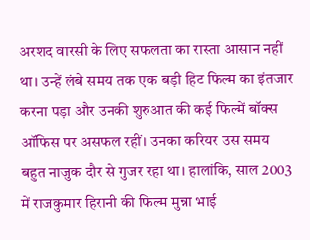अरशद वारसी के लिए सफलता का रास्ता आसान नहीं था। उन्हें लंबे समय तक एक बड़ी हिट फिल्म का इंतजार करना पड़ा और उनकी शुरुआत की कई फिल्में बॉक्स ऑफिस पर असफल रहीं। उनका करियर उस समय बहुत नाजुक दौर से गुजर रहा था। हालांकि, साल 2003 में राजकुमार हिरानी की फिल्म मुन्ना भाई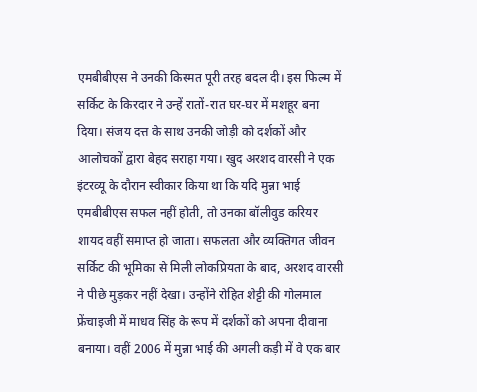एमबीबीएस ने उनकी किस्मत पूरी तरह बदल दी। इस फिल्म में सर्किट के किरदार ने उन्हें रातों-रात घर-घर में मशहूर बना दिया। संजय दत्त के साथ उनकी जोड़ी को दर्शकों और आलोचकों द्वारा बेहद सराहा गया। खुद अरशद वारसी ने एक इंटरव्यू के दौरान स्वीकार किया था कि यदि मुन्ना भाई एमबीबीएस सफल नहीं होती, तो उनका बॉलीवुड करियर शायद वहीं समाप्त हो जाता। सफलता और व्यक्तिगत जीवन सर्किट की भूमिका से मिली लोकप्रियता के बाद, अरशद वारसी ने पीछे मुड़कर नहीं देखा। उन्होंने रोहित शेट्टी की गोलमाल फ्रेंचाइजी में माधव सिंह के रूप में दर्शकों को अपना दीवाना बनाया। वहीं 2006 में मुन्ना भाई की अगली कड़ी में वे एक बार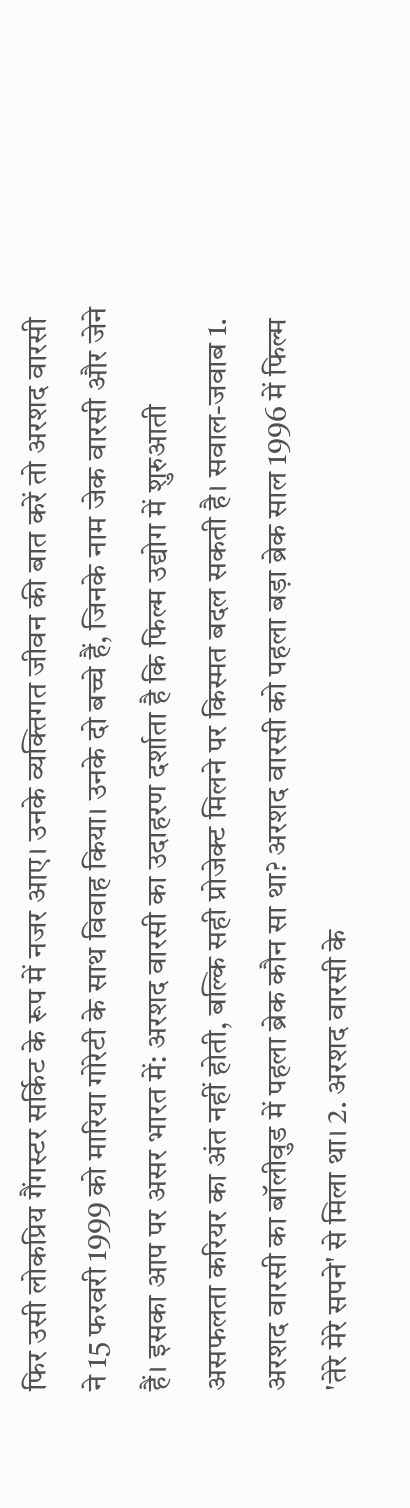फिर उसी लोकप्रिय गैंगस्टर सर्किट के रूप में नजर आए। उनके व्यक्तिगत जीवन की बात करें तो अरशद वारसी ने 15 फरवरी 1999 को मारिया गोरेटी के साथ विवाह किया। उनके दो बच्चे हैं, जिनके नाम जेक वारसी और जेने हैं। इसका आप पर असर भारत में: अरशद वारसी का उदाहरण दर्शाता है कि फिल्म उद्योग में शुरुआती असफलता करियर का अंत नहीं होती, बल्कि सही प्रोजेक्ट मिलने पर किस्मत बदल सकती है। सवाल-जवाब 1. अरशद वारसी का बॉलीवुड में पहला ब्रेक कौन सा था? अरशद वारसी को पहला बड़ा ब्रेक साल 1996 में फिल्म 'तेरे मेरे सपने' से मिला था। 2. अरशद वारसी के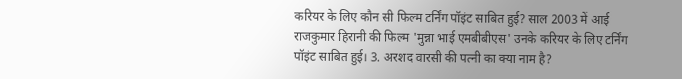करियर के लिए कौन सी फिल्म टर्निंग पॉइंट साबित हुई? साल 2003 में आई राजकुमार हिरानी की फिल्म 'मुन्ना भाई एमबीबीएस' उनके करियर के लिए टर्निंग पॉइंट साबित हुई। 3. अरशद वारसी की पत्नी का क्या नाम है?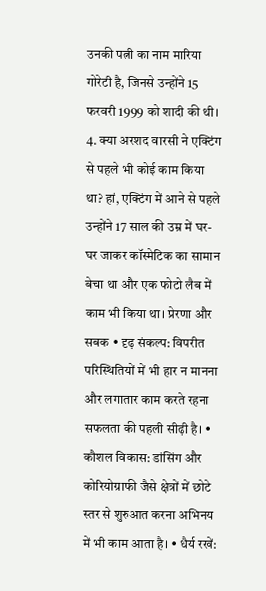उनकी पत्नी का नाम मारिया गोरेटी है, जिनसे उन्होंने 15 फरवरी 1999 को शादी की थी। 4. क्या अरशद वारसी ने एक्टिंग से पहले भी कोई काम किया था? हां, एक्टिंग में आने से पहले उन्होंने 17 साल की उम्र में घर-घर जाकर कॉस्मेटिक का सामान बेचा था और एक फोटो लैब में काम भी किया था। प्रेरणा और सबक • दृढ़ संकल्प: विपरीत परिस्थितियों में भी हार न मानना और लगातार काम करते रहना सफलता की पहली सीढ़ी है। • कौशल विकास: डांसिंग और कोरियोग्राफी जैसे क्षेत्रों में छोटे स्तर से शुरुआत करना अभिनय में भी काम आता है। • धैर्य रखें: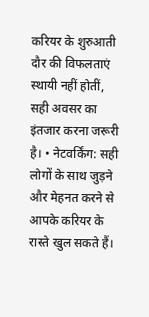करियर के शुरुआती दौर की विफलताएं स्थायी नहीं होतीं, सही अवसर का इंतजार करना जरूरी है। • नेटवर्किंग: सही लोगों के साथ जुड़ने और मेहनत करने से आपके करियर के रास्ते खुल सकते हैं।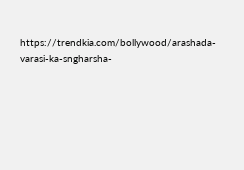https://trendkia.com/bollywood/arashada-varasi-ka-sngharsha-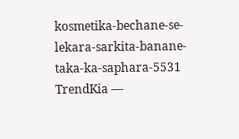kosmetika-bechane-se-lekara-sarkita-banane-taka-ka-saphara-5531 TrendKia —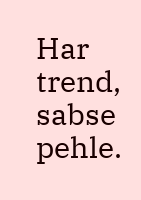Har trend, sabse pehle.